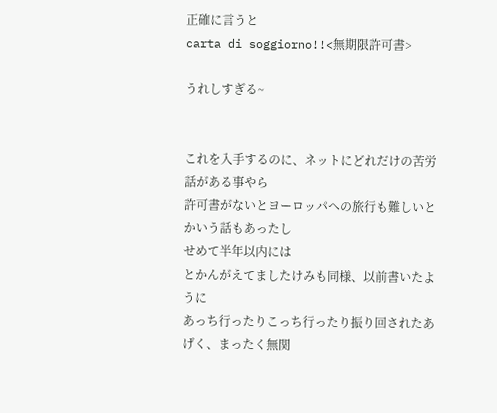正確に言うと
carta di soggiorno!!<無期限許可書>

うれしすぎる~


これを入手するのに、ネットにどれだけの苦労話がある事やら
許可書がないとヨーロッパへの旅行も難しいとかいう話もあったし
せめて半年以内には
とかんがえてましたけみも同様、以前書いたように
あっち行ったりこっち行ったり振り回されたあげく、まったく無関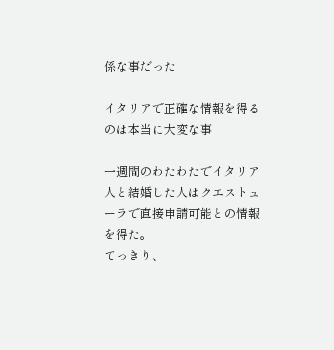係な事だった

イタリアで正確な情報を得るのは本当に大変な事

一週間のわたわたでイタリア人と結婚した人はクエストューラで直接申請可能との情報を得た。
てっきり、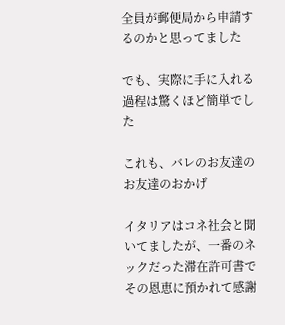全員が郵便局から申請するのかと思ってました

でも、実際に手に入れる過程は驚くほど簡単でした

これも、バレのお友達のお友達のおかげ

イタリアはコネ社会と聞いてましたが、一番のネックだった滞在許可書でその恩恵に預かれて感謝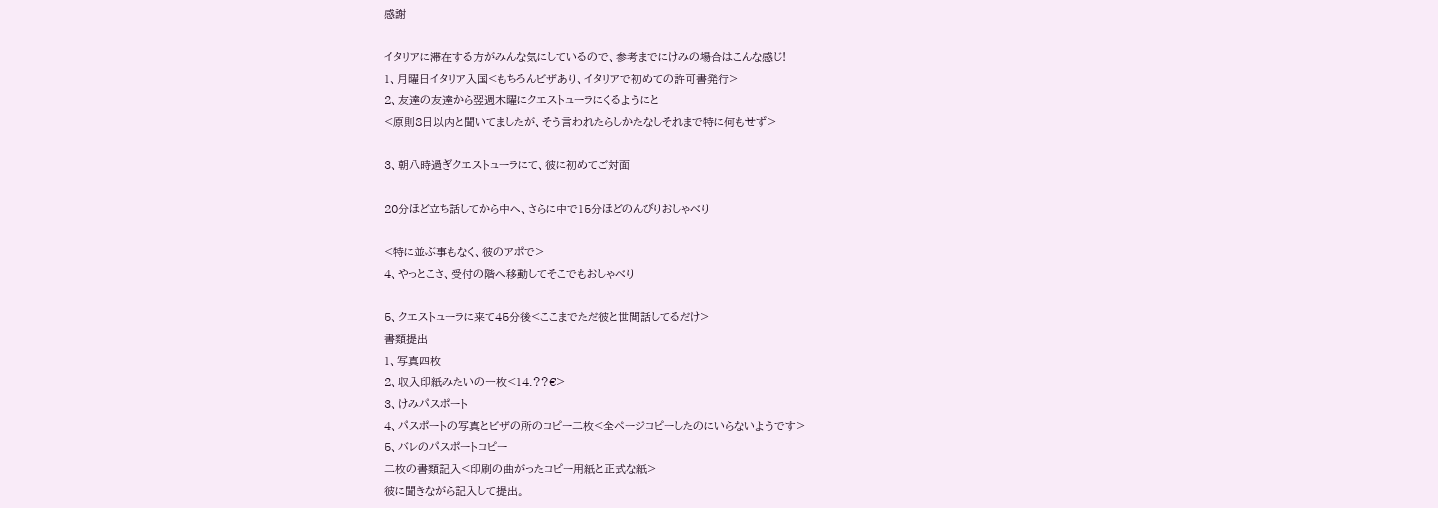感謝

イタリアに滞在する方がみんな気にしているので、参考までにけみの場合はこんな感じ!
1、月曜日イタリア入国<もちろんビザあり、イタリアで初めての許可書発行>
2、友達の友達から翌週木曜にクエストューラにくるようにと
<原則8日以内と聞いてましたが、そう言われたらしかたなしそれまで特に何もせず>

3、朝八時過ぎクエストューラにて、彼に初めてご対面

20分ほど立ち話してから中へ、さらに中で15分ほどのんびりおしゃべり

<特に並ぶ事もなく、彼のアポで>
4、やっとこさ、受付の階へ移動してそこでもおしゃべり

5、クエストューラに来て45分後<ここまでただ彼と世間話してるだけ>
書類提出
1、写真四枚
2、収入印紙みたいの一枚<14.??€>
3、けみパスポート
4、パスポートの写真とビザの所のコピー二枚<全ページコピーしたのにいらないようです>
5、バレのパスポートコピー
二枚の書類記入<印刷の曲がったコピー用紙と正式な紙>
彼に聞きながら記入して提出。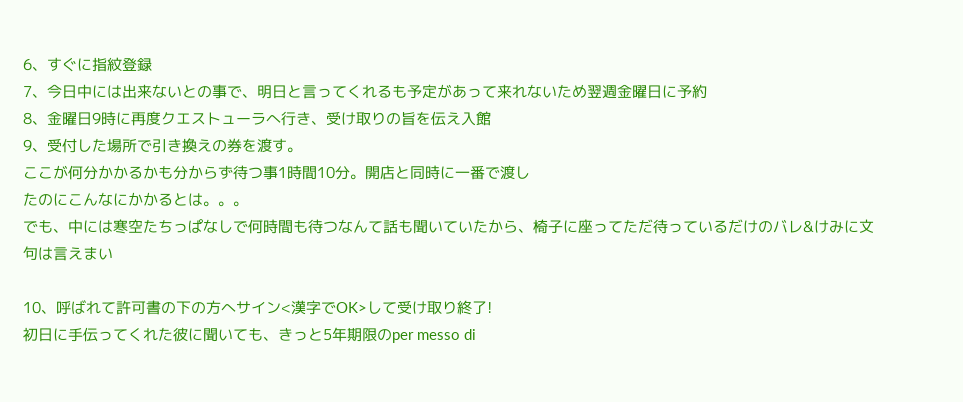6、すぐに指紋登録
7、今日中には出来ないとの事で、明日と言ってくれるも予定があって来れないため翌週金曜日に予約
8、金曜日9時に再度クエストューラへ行き、受け取りの旨を伝え入館
9、受付した場所で引き換えの券を渡す。
ここが何分かかるかも分からず待つ事1時間10分。開店と同時に一番で渡し
たのにこんなにかかるとは。。。
でも、中には寒空たちっぱなしで何時間も待つなんて話も聞いていたから、椅子に座ってただ待っているだけのバレ&けみに文句は言えまい

10、呼ばれて許可書の下の方へサイン<漢字でOK>して受け取り終了!
初日に手伝ってくれた彼に聞いても、きっと5年期限のper messo di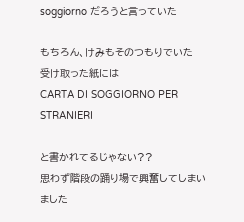soggiorno だろうと言っていた

もちろん、けみもそのつもりでいた
受け取った紙には
CARTA DI SOGGIORNO PER STRANIERI

と書かれてるじゃない??
思わず階段の踊り場で興奮してしまいました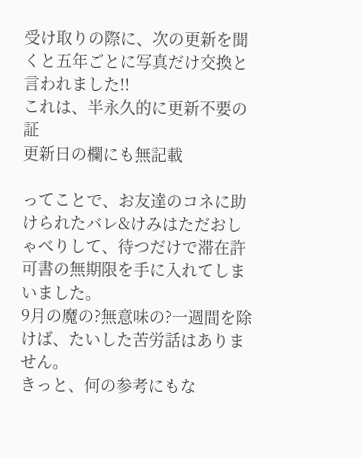受け取りの際に、次の更新を聞くと五年ごとに写真だけ交換と言われました!!
これは、半永久的に更新不要の証
更新日の欄にも無記載

ってことで、お友達のコネに助けられたバレ&けみはただおしゃべりして、待つだけで滞在許可書の無期限を手に入れてしまいました。
9月の魔の?無意味の?一週間を除けば、たいした苦労話はありません。
きっと、何の参考にもな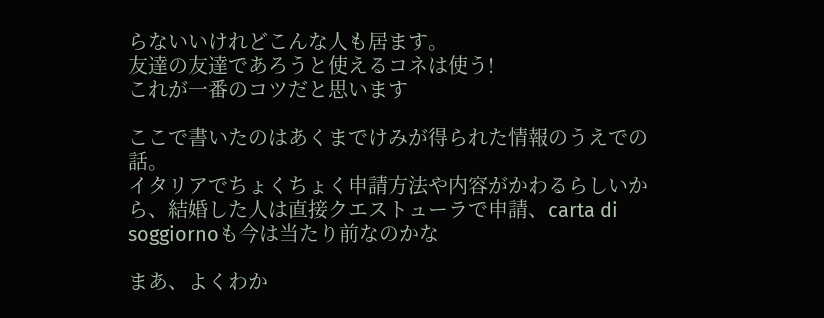らないいけれどこんな人も居ます。
友達の友達であろうと使えるコネは使う!
これが一番のコツだと思います

ここで書いたのはあくまでけみが得られた情報のうえでの話。
イタリアでちょくちょく申請方法や内容がかわるらしいから、結婚した人は直接クエストューラで申請、carta di soggiornoも今は当たり前なのかな

まあ、よくわか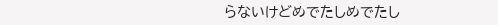らないけどめでたしめでたし